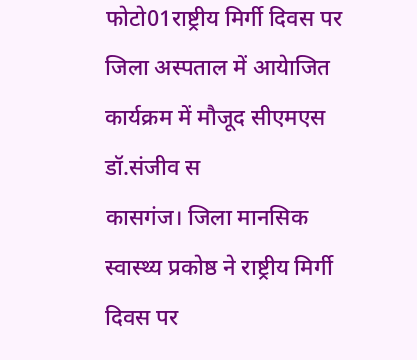फोटो01राष्ट्रीय मिर्गी दिवस पर जिला अस्पताल में आयेाजित कार्यक्रम में मौजूद सीएमएस डॉ.संजीव स
कासगंज। जिला मानसिक स्वास्थ्य प्रकोष्ठ ने राष्ट्रीय मिर्गी दिवस पर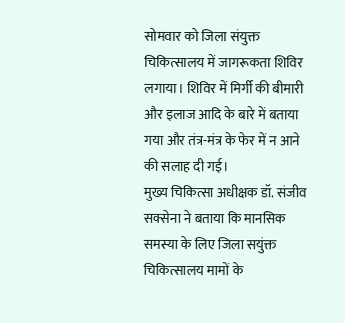सोमवार को जिला संयुक्त चिकित्सालय में जागरूकता शिविर लगाया। शिविर में मिर्गी की बीमारी और इलाज आदि के बारे में बताया गया और तंत्र-मंत्र के फेर में न आने की सलाह दी गई।
मुख्य चिकित्सा अधीक्षक डॉ. संजीव सक्सेना ने बताया कि मानसिक समस्या के लिए जिला सयुंक्त चिकित्सालय मामों के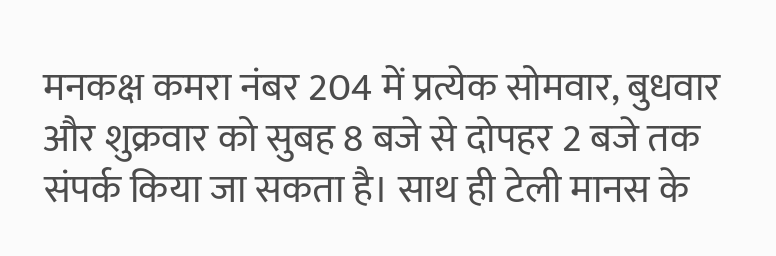मनकक्ष कमरा नंबर 204 में प्रत्येक सोमवार, बुधवार और शुक्रवार को सुबह 8 बजे से दोपहर 2 बजे तक संपर्क किया जा सकता है। साथ ही टेली मानस के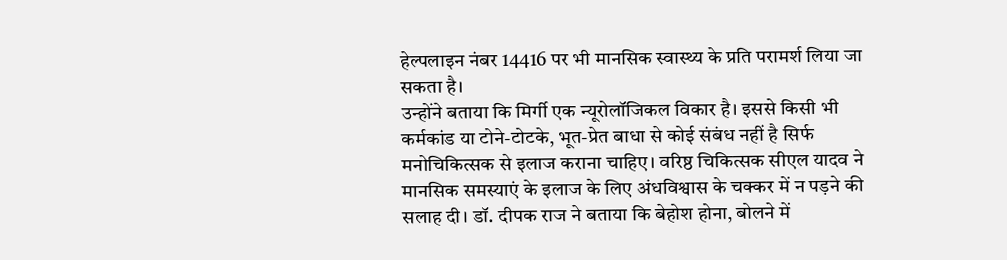हेल्पलाइन नंबर 14416 पर भी मानसिक स्वास्थ्य के प्रति परामर्श लिया जा सकता है।
उन्होंने बताया कि मिर्गी एक न्यूरोलॉजिकल विकार है। इससे किसी भी कर्मकांड या टोने-टोटके, भूत-प्रेत बाधा से कोई संबंध नहीं है सिर्फ मनोचिकित्सक से इलाज कराना चाहिए। वरिष्ठ चिकित्सक सीएल यादव ने मानसिक समस्याएं के इलाज के लिए अंधविश्वास के चक्कर में न पड़ने की सलाह दी। डॉ. दीपक राज ने बताया कि बेहोश होना, बोलने में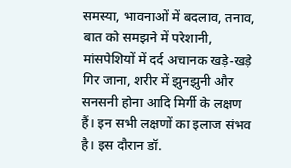समस्या, भावनाओं में बदलाव, तनाव, बात को समझने में परेशानी, मांसपेशियों में दर्द अचानक खड़े-खड़े गिर जाना, शरीर में झुनझुनी और सनसनी होना आदि मिर्गी के लक्षण हैं। इन सभी लक्षणों का इलाज संभव है। इस दौरान डॉ.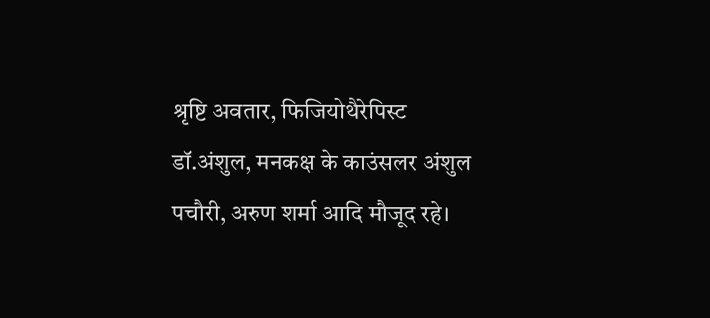श्रृष्टि अवतार, फिजियोथैरेपिस्ट डॉ.अंशुल, मनकक्ष के काउंसलर अंशुल पचौरी, अरुण शर्मा आदि मौजूद रहे।